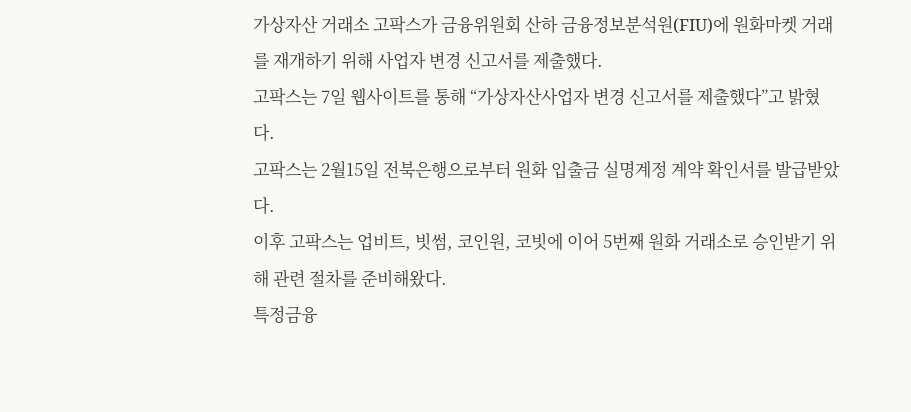가상자산 거래소 고팍스가 금융위원회 산하 금융정보분석원(FIU)에 원화마켓 거래를 재개하기 위해 사업자 변경 신고서를 제출했다.
고팍스는 7일 웹사이트를 통해 “가상자산사업자 변경 신고서를 제출했다”고 밝혔다.
고팍스는 2월15일 전북은행으로부터 원화 입출금 실명계정 계약 확인서를 발급받았다.
이후 고팍스는 업비트, 빗썸, 코인원, 코빗에 이어 5번째 원화 거래소로 승인받기 위해 관련 절차를 준비해왔다.
특정금융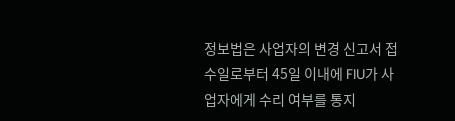정보법은 사업자의 변경 신고서 접수일로부터 45일 이내에 FIU가 사업자에게 수리 여부를 통지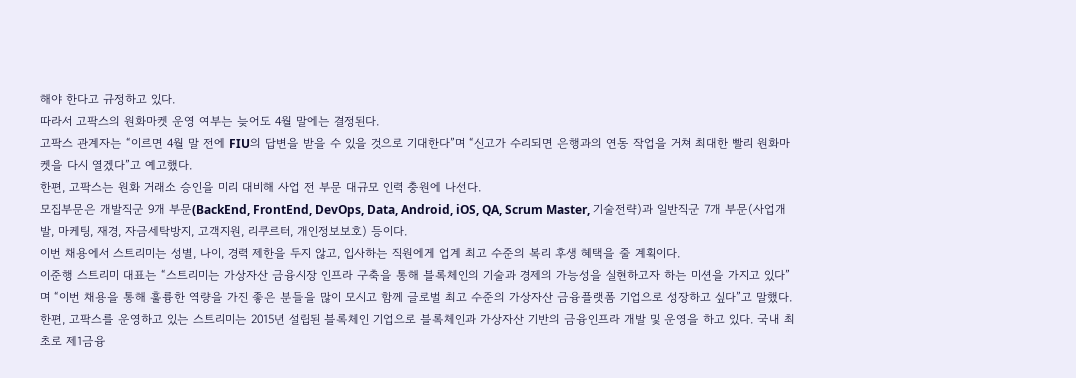해야 한다고 규정하고 있다.
따라서 고팍스의 원화마켓 운영 여부는 늦어도 4월 말에는 결정된다.
고팍스 관계자는 “이르면 4월 말 전에 FIU의 답변을 받을 수 있을 것으로 기대한다”며 “신고가 수리되면 은행과의 연동 작업을 거쳐 최대한 빨리 원화마켓을 다시 열겠다”고 예고했다.
한편, 고팍스는 원화 거래소 승인을 미리 대비해 사업 전 부문 대규모 인력 충원에 나선다.
모집부문은 개발직군 9개 부문(BackEnd, FrontEnd, DevOps, Data, Android, iOS, QA, Scrum Master, 기술전략)과 일반직군 7개 부문(사업개발, 마케팅, 재경, 자금세탁방지, 고객지원, 리쿠르터, 개인정보보호) 등이다.
이번 채용에서 스트리미는 성별, 나이, 경력 제한을 두지 않고, 입사하는 직원에게 업계 최고 수준의 복리 후생 혜택을 줄 계획이다.
이준행 스트리미 대표는 “스트리미는 가상자산 금융시장 인프라 구축을 통해 블록체인의 기술과 경제의 가능성을 실현하고자 하는 미션을 가지고 있다”며 “이번 채용을 통해 훌륭한 역량을 가진 좋은 분들을 많이 모시고 함께 글로벌 최고 수준의 가상자산 금융플랫폼 기업으로 성장하고 싶다”고 말했다.
한편, 고팍스를 운영하고 있는 스트리미는 2015년 설립된 블록체인 기업으로 블록체인과 가상자산 기반의 금융인프라 개발 및 운영을 하고 있다. 국내 최초로 제1금융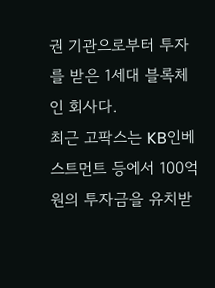권 기관으로부터 투자를 받은 1세대 블록체인 회사다.
최근 고팍스는 KB인베스트먼트 등에서 100억원의 투자금을 유치받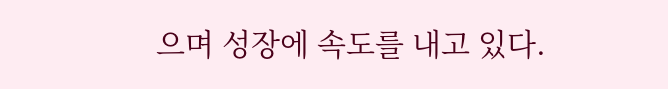으며 성장에 속도를 내고 있다.